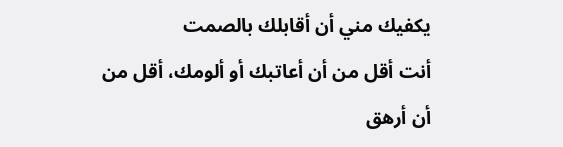يكفيك مني أن أقابلك بالصمت
أنت أقل من أن أعاتبك أو ألومك، أقل من أن أرهق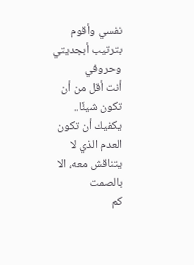نفسي وأقوم بترتيب أبجديتي وحروفي
أنت أقل من أن تكون شيئًا.. يكفيك أن تكون العدم الذي لا يتناقش معه، الا بالصمت
كم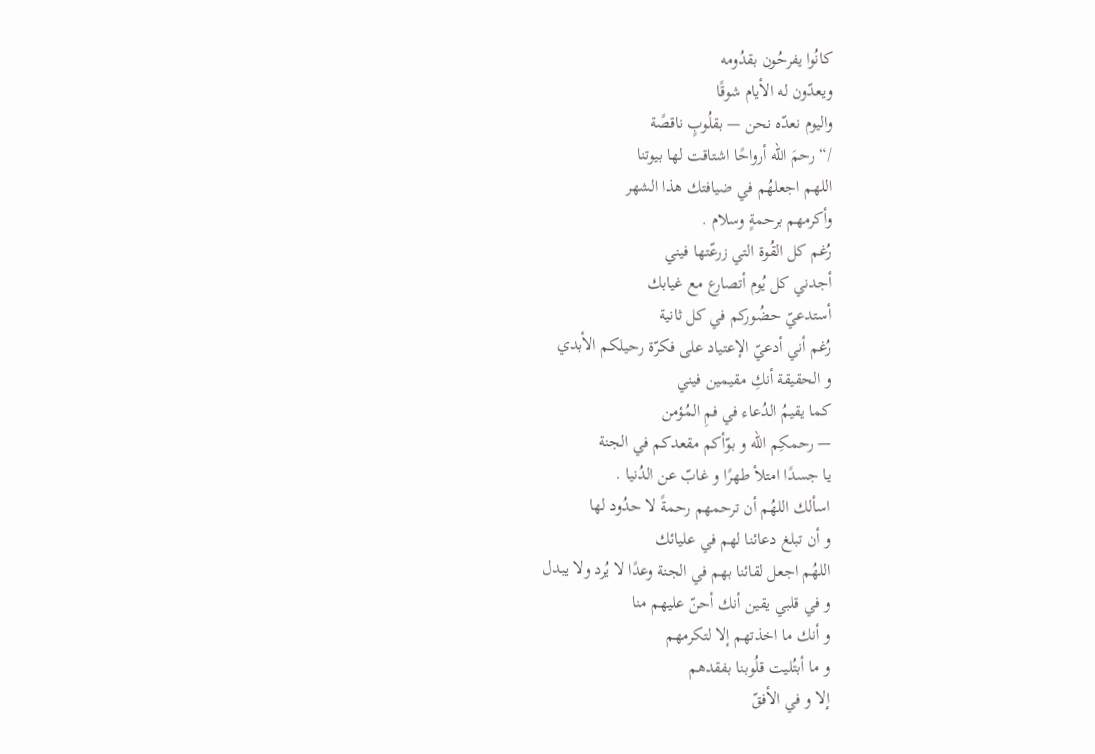كانُوا يفرحُون بقدُومه
ويعدّون له الأيام شوقًا
واليوم نعدّه نحن — بقلُوبٍ ناقصًة
/“ رحمَ الله أرواحًا اشتاقت لها بيوتنا
اللهم اجعلهُم في ضيافتك هذا الشهر
وأكرمهم برحمةٍ وسلام .
رُغم كل القُوة التي زرعّتها فيني
أجدني كل يُوم أتصارع مع غيابك
أستدعيّ حضُوركم في كل ثانية
رُغم أني أدعيّ الإعتياد على فكرّة رحيلكم الأبدي
و الحقيقة أنكِ مقيمين فيني
كما يقيمُ الدُعاء في فمِ المُؤمن
— رحمكِم الله و بوّأكم مقعدكم في الجنة
يا جسدًا امتلأ طهرًا و غابّ عن الدُنيا .
اسألك اللهُم أن ترحمهم رحمةً لا حدُود لها
و أن تبلغ دعائنا لهم في عليائك
اللهُم اجعل لقائنا بهم في الجنة وعدًا لا يُرد ولا يبدل
و في قلبي يقين أنك أحنّ عليهم منا
و أنك ما اخذتهم إلا لتكرمهم
و ما أبتُليت قلُوبنا بفقدهم
إلا و في الأفقّ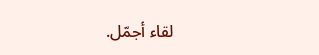لقاء أجمّل.